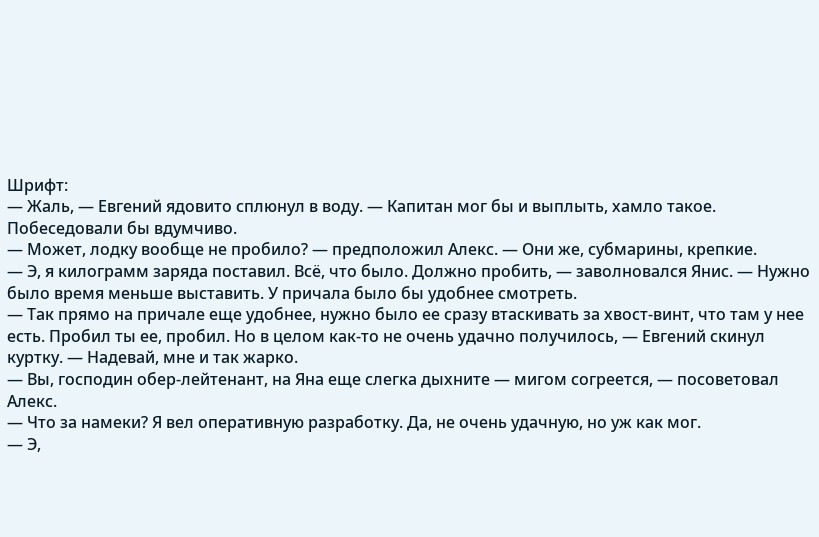Шрифт:
— Жаль, — Евгений ядовито сплюнул в воду. — Капитан мог бы и выплыть, хамло такое. Побеседовали бы вдумчиво.
— Может, лодку вообще не пробило? — предположил Алекс. — Они же, субмарины, крепкие.
— Э, я килограмм заряда поставил. Всё, что было. Должно пробить, — заволновался Янис. — Нужно было время меньше выставить. У причала было бы удобнее смотреть.
— Так прямо на причале еще удобнее, нужно было ее сразу втаскивать за хвост-винт, что там у нее есть. Пробил ты ее, пробил. Но в целом как-то не очень удачно получилось, — Евгений скинул куртку. — Надевай, мне и так жарко.
— Вы, господин обер-лейтенант, на Яна еще слегка дыхните — мигом согреется, — посоветовал Алекс.
— Что за намеки? Я вел оперативную разработку. Да, не очень удачную, но уж как мог.
— Э,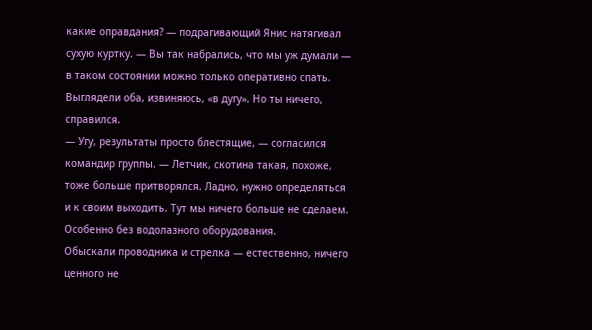какие оправдания? — подрагивающий Янис натягивал сухую куртку. — Вы так набрались, что мы уж думали — в таком состоянии можно только оперативно спать. Выглядели оба, извиняюсь, «в дугу». Но ты ничего, справился.
— Угу, результаты просто блестящие, — согласился командир группы. — Летчик, скотина такая, похоже, тоже больше притворялся. Ладно, нужно определяться и к своим выходить. Тут мы ничего больше не сделаем. Особенно без водолазного оборудования.
Обыскали проводника и стрелка — естественно, ничего ценного не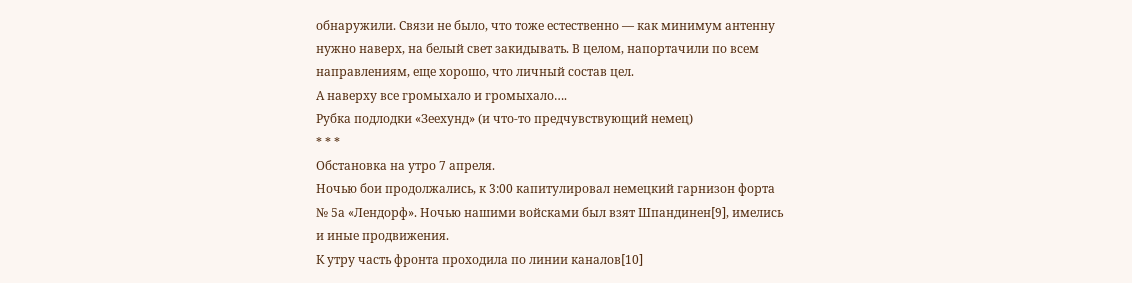обнаружили. Связи не было, что тоже естественно — как минимум антенну нужно наверх, на белый свет закидывать. В целом, напортачили по всем направлениям, еще хорошо, что личный состав цел.
А наверху все громыхало и громыхало….
Рубка подлодки «Зеехунд» (и что-то предчувствующий немец)
* * *
Обстановка на утро 7 апреля.
Ночью бои продолжались, к 3:00 капитулировал немецкий гарнизон форта № 5а «Лендорф». Ночью нашими войсками был взят Шпандинен[9], имелись и иные продвижения.
К утру часть фронта проходила по линии каналов[10]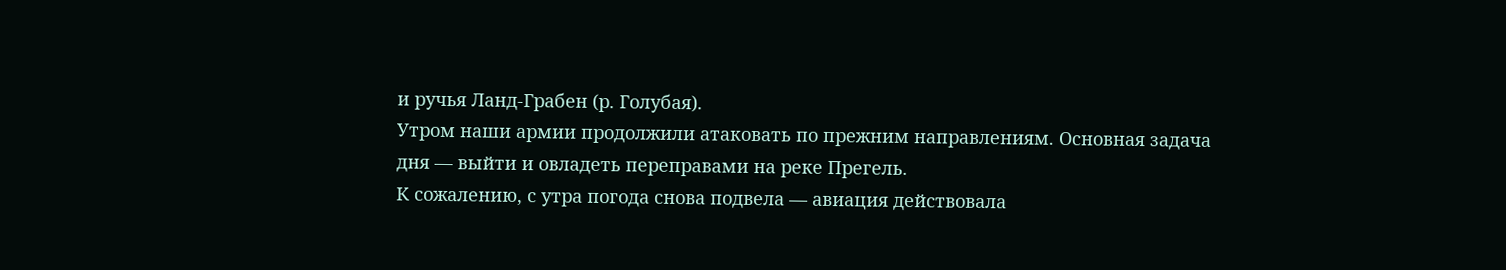и ручья Ланд-Грабен (р. Голубая).
Утром наши армии продолжили атаковать по прежним направлениям. Основная задача дня — выйти и овладеть переправами на реке Прегель.
К сожалению, с утра погода снова подвела — авиация действовала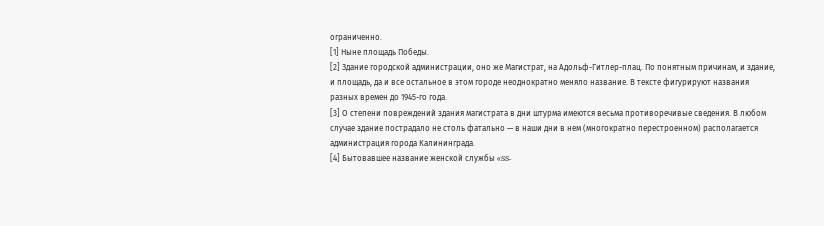ограниченно.
[1] Ныне площадь Победы.
[2] Здание городской администрации, оно же Магистрат, на Адольф-Гитлер-плац. По понятным причинам, и здание, и площадь, да и все остальное в этом городе неоднократно меняло название. В тексте фигурируют названия разных времен до 1945-го года.
[3] О степени повреждений здания магистрата в дни штурма имеются весьма противоречивые сведения. В любом случае здание пострадало не столь фатально — в наши дни в нем (многократно перестроенном) располагается администрация города Калининграда.
[4] Бытовавшее название женской службы «SS-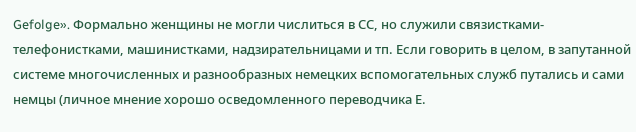Gefolge». Формально женщины не могли числиться в СС, но служили связистками-телефонистками, машинистками, надзирательницами и тп. Если говорить в целом, в запутанной системе многочисленных и разнообразных немецких вспомогательных служб путались и сами немцы (личное мнение хорошо осведомленного переводчика Е.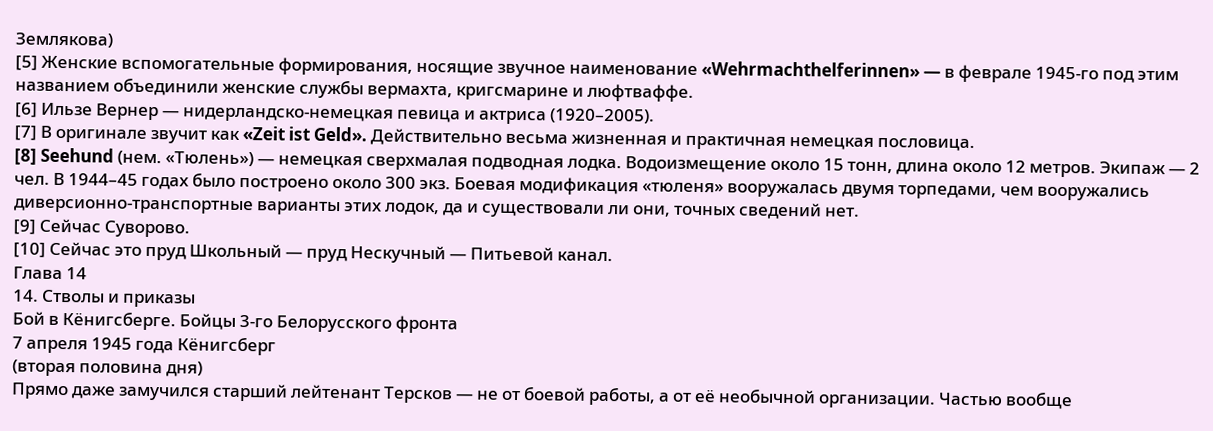Землякова)
[5] Женские вспомогательные формирования, носящие звучное наименование «Wehrmachthelferinnen» — в феврале 1945-го под этим названием объединили женские службы вермахта, кригсмарине и люфтваффе.
[6] Ильзе Вернер — нидерландско-немецкая певица и актриса (1920–2005).
[7] В оригинале звучит как «Zeit ist Geld». Действительно весьма жизненная и практичная немецкая пословица.
[8] Seehund (нем. «Тюлень») — немецкая сверхмалая подводная лодка. Водоизмещение около 15 тонн, длина около 12 метров. Экипаж — 2 чел. В 1944–45 годах было построено около 300 экз. Боевая модификация «тюленя» вооружалась двумя торпедами, чем вооружались диверсионно-транспортные варианты этих лодок, да и существовали ли они, точных сведений нет.
[9] Сейчас Суворово.
[10] Сейчас это пруд Школьный — пруд Нескучный — Питьевой канал.
Глава 14
14. Стволы и приказы
Бой в Кёнигсберге. Бойцы 3-го Белорусского фронта
7 апреля 1945 года Кёнигсберг
(вторая половина дня)
Прямо даже замучился старший лейтенант Терсков — не от боевой работы, а от её необычной организации. Частью вообще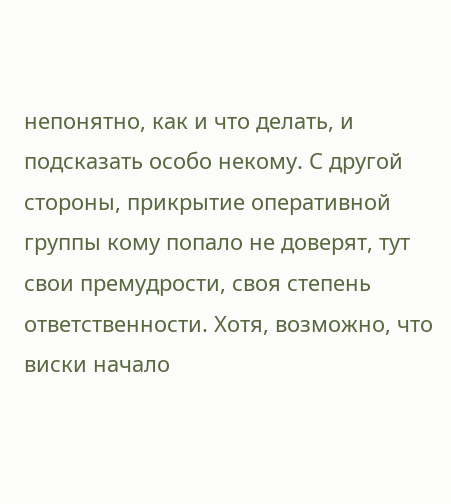непонятно, как и что делать, и подсказать особо некому. С другой стороны, прикрытие оперативной группы кому попало не доверят, тут свои премудрости, своя степень ответственности. Хотя, возможно, что виски начало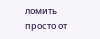ломить просто от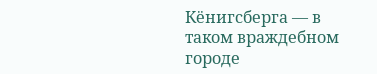Кёнигсберга — в таком враждебном городе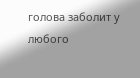голова заболит у любого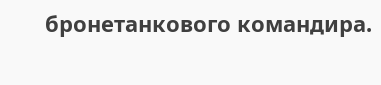бронетанкового командира.